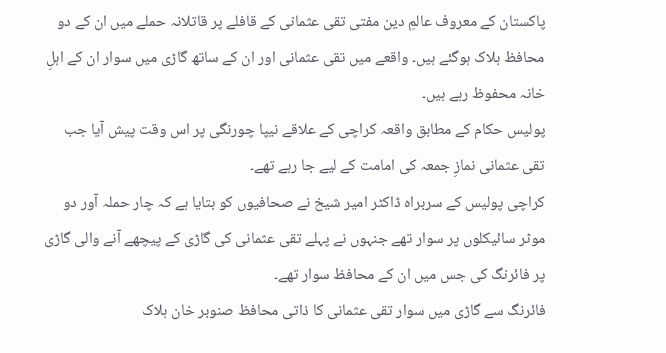پاکستان کے معروف عالمِ دین مفتی تقی عثمانی کے قافلے پر قاتلانہ حملے میں ان کے دو محافظ ہلاک ہوگئے ہیں۔ واقعے میں تقی عثمانی اور ان کے ساتھ گاڑی میں سوار ان کے اہلِ خانہ محفوظ رہے ہیں۔
پولیس حکام کے مطابق واقعہ کراچی کے علاقے نیپا چورنگی پر اس وقت پیش آیا جب تقی عثمانی نمازِ جمعہ کی امامت کے لیے جا رہے تھے۔
کراچی پولیس کے سربراہ ڈاکٹر امیر شیخ نے صحافیوں کو بتایا ہے کہ چار حملہ آور دو موٹر سائیکلوں پر سوار تھے جنہوں نے پہلے تقی عثمانی کی گاڑی کے پیچھے آنے والی گاڑی پر فائرنگ کی جس میں ان کے محافظ سوار تھے۔
فائرنگ سے گاڑی میں سوار تقی عثمانی کا ذاتی محافظ صنوبر خان ہلاک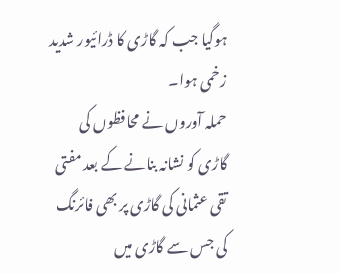ہوگیا جب کہ گاڑی کا ڈرائیور شدید زخمی ہوا۔
حملہ آوروں نے محافظوں کی گاڑی کو نشانہ بنانے کے بعد مفتی تقی عثمانی کی گاڑی پر بھی فائرنگ کی جس سے گاڑی میں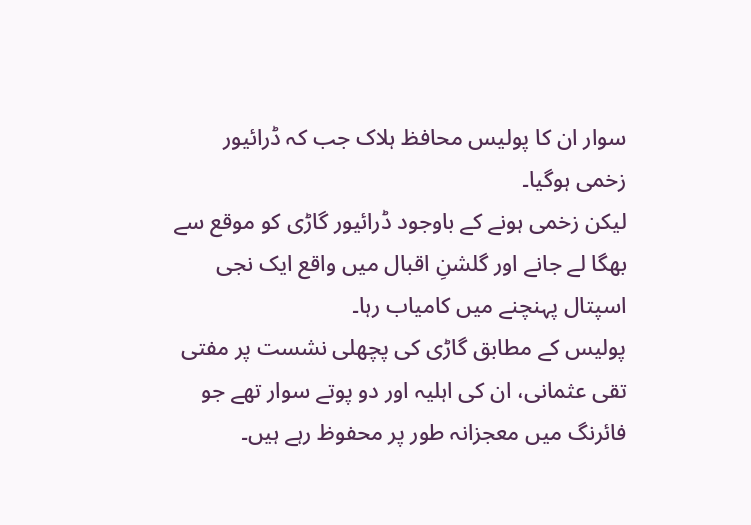سوار ان کا پولیس محافظ ہلاک جب کہ ڈرائیور زخمی ہوگیا۔
لیکن زخمی ہونے کے باوجود ڈرائیور گاڑی کو موقع سے بھگا لے جانے اور گلشنِ اقبال میں واقع ایک نجی اسپتال پہنچنے میں کامیاب رہا۔
پولیس کے مطابق گاڑی کی پچھلی نشست پر مفتی تقی عثمانی، ان کی اہلیہ اور دو پوتے سوار تھے جو فائرنگ میں معجزانہ طور پر محفوظ رہے ہیں۔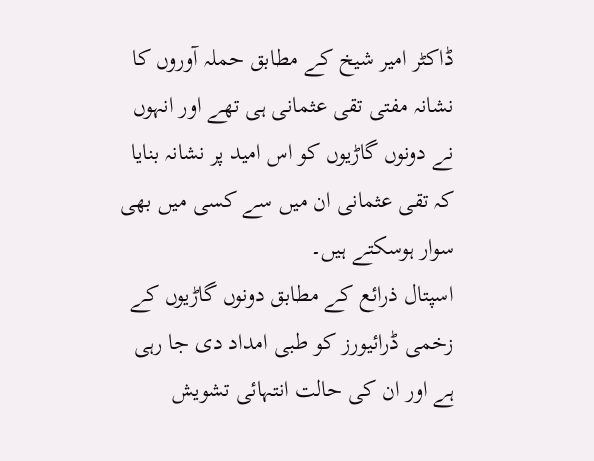ڈاکٹر امیر شیخ کے مطابق حملہ آوروں کا نشانہ مفتی تقی عثمانی ہی تھے اور انہوں نے دونوں گاڑیوں کو اس امید پر نشانہ بنایا کہ تقی عثمانی ان میں سے کسی میں بھی سوار ہوسکتے ہیں۔
اسپتال ذرائع کے مطابق دونوں گاڑیوں کے زخمی ڈرائیورز کو طبی امداد دی جا رہی ہے اور ان کی حالت انتہائی تشویش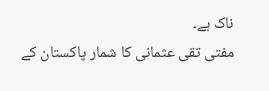ناک ہے۔
مفتی تقی عثمانی کا شمار پاکستان کے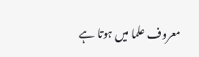معروف علما میں ہوتا ہے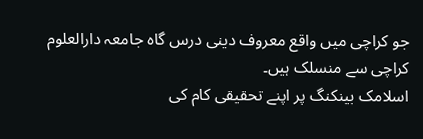جو کراچی میں واقع معروف دینی درس گاہ جامعہ دارالعلوم کراچی سے منسلک ہیں۔
اسلامک بینکنگ پر اپنے تحقیقی کام کی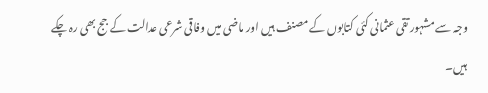وجہ سے مشہور تقی عثمانی کئی کتابوں کے مصنف ہیں اور ماضی میں وفاقی شرعی عدالت کے جج بھی رہ چکے ہیں۔